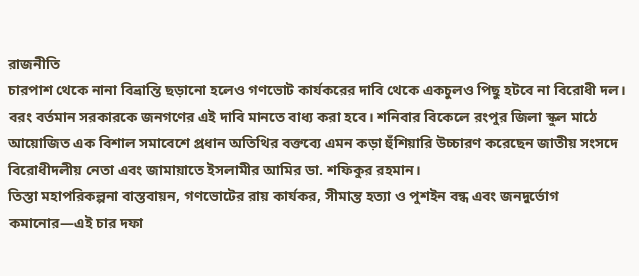রাজনীতি
চারপাশ থেকে নানা বিভ্রান্তি ছড়ানো হলেও গণভোট কার্যকরের দাবি থেকে একচুলও পিছু হটবে না বিরোধী দল। বরং বর্তমান সরকারকে জনগণের এই দাবি মানতে বাধ্য করা হবে। শনিবার বিকেলে রংপুর জিলা স্কুল মাঠে আয়োজিত এক বিশাল সমাবেশে প্রধান অতিথির বক্তব্যে এমন কড়া হুঁশিয়ারি উচ্চারণ করেছেন জাতীয় সংসদে বিরোধীদলীয় নেতা এবং জামায়াতে ইসলামীর আমির ডা. শফিকুর রহমান।
তিস্তা মহাপরিকল্পনা বাস্তবায়ন, গণভোটের রায় কার্যকর, সীমান্ত হত্যা ও পুশইন বন্ধ এবং জনদুর্ভোগ কমানোর—এই চার দফা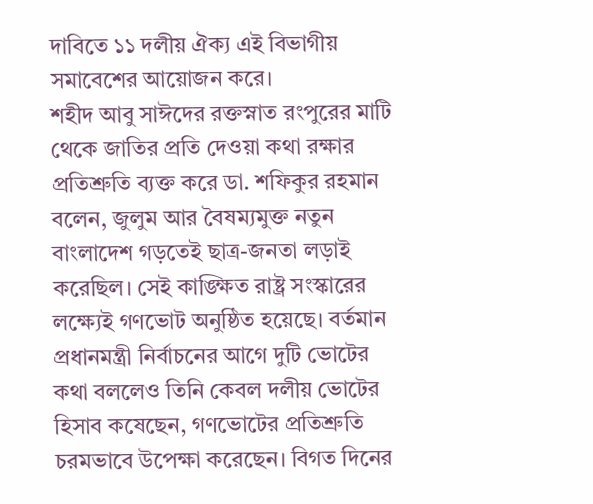দাবিতে ১১ দলীয় ঐক্য এই বিভাগীয় সমাবেশের আয়োজন করে।
শহীদ আবু সাঈদের রক্তস্নাত রংপুরের মাটি থেকে জাতির প্রতি দেওয়া কথা রক্ষার প্রতিশ্রুতি ব্যক্ত করে ডা. শফিকুর রহমান বলেন, জুলুম আর বৈষম্যমুক্ত নতুন বাংলাদেশ গড়তেই ছাত্র-জনতা লড়াই করেছিল। সেই কাঙ্ক্ষিত রাষ্ট্র সংস্কারের লক্ষ্যেই গণভোট অনুষ্ঠিত হয়েছে। বর্তমান প্রধানমন্ত্রী নির্বাচনের আগে দুটি ভোটের কথা বললেও তিনি কেবল দলীয় ভোটের হিসাব কষেছেন, গণভোটের প্রতিশ্রুতি চরমভাবে উপেক্ষা করেছেন। বিগত দিনের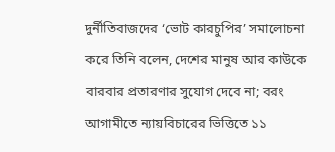দুর্নীতিবাজদের ‘ভোট কারচুপির’ সমালোচনা করে তিনি বলেন, দেশের মানুষ আর কাউকে বারবার প্রতারণার সুযোগ দেবে না; বরং আগামীতে ন্যায়বিচারের ভিত্তিতে ১১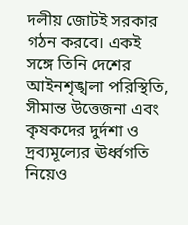দলীয় জোটই সরকার গঠন করবে। একই সঙ্গে তিনি দেশের আইনশৃঙ্খলা পরিস্থিতি, সীমান্ত উত্তেজনা এবং কৃষকদের দুর্দশা ও দ্রব্যমূল্যের ঊর্ধ্বগতি নিয়েও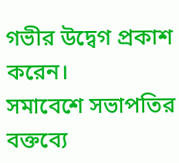গভীর উদ্বেগ প্রকাশ করেন।
সমাবেশে সভাপতির বক্তব্যে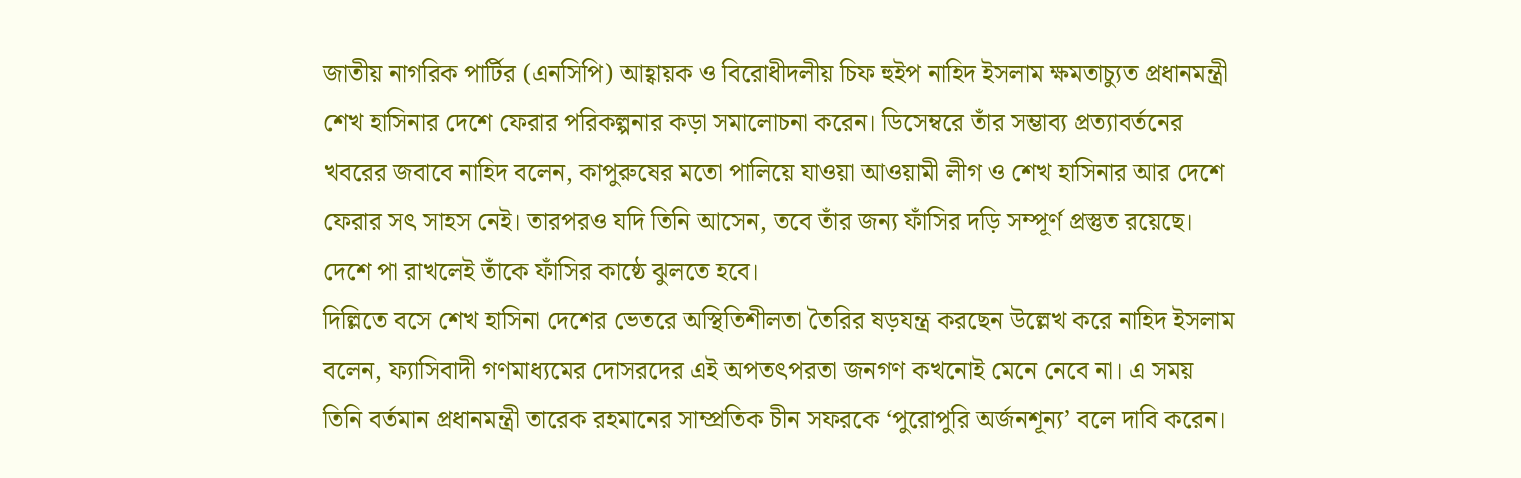জাতীয় নাগরিক পার্টির (এনসিপি) আহ্বায়ক ও বিরোধীদলীয় চিফ হুইপ নাহিদ ইসলাম ক্ষমতাচ্যুত প্রধানমন্ত্রী শেখ হাসিনার দেশে ফেরার পরিকল্পনার কড়া সমালোচনা করেন। ডিসেম্বরে তাঁর সম্ভাব্য প্রত্যাবর্তনের খবরের জবাবে নাহিদ বলেন, কাপুরুষের মতো পালিয়ে যাওয়া আওয়ামী লীগ ও শেখ হাসিনার আর দেশে ফেরার সৎ সাহস নেই। তারপরও যদি তিনি আসেন, তবে তাঁর জন্য ফাঁসির দড়ি সম্পূর্ণ প্রস্তুত রয়েছে। দেশে পা রাখলেই তাঁকে ফাঁসির কাষ্ঠে ঝুলতে হবে।
দিল্লিতে বসে শেখ হাসিনা দেশের ভেতরে অস্থিতিশীলতা তৈরির ষড়যন্ত্র করছেন উল্লেখ করে নাহিদ ইসলাম বলেন, ফ্যাসিবাদী গণমাধ্যমের দোসরদের এই অপতৎপরতা জনগণ কখনোই মেনে নেবে না। এ সময় তিনি বর্তমান প্রধানমন্ত্রী তারেক রহমানের সাম্প্রতিক চীন সফরকে ‘পুরোপুরি অর্জনশূন্য’ বলে দাবি করেন।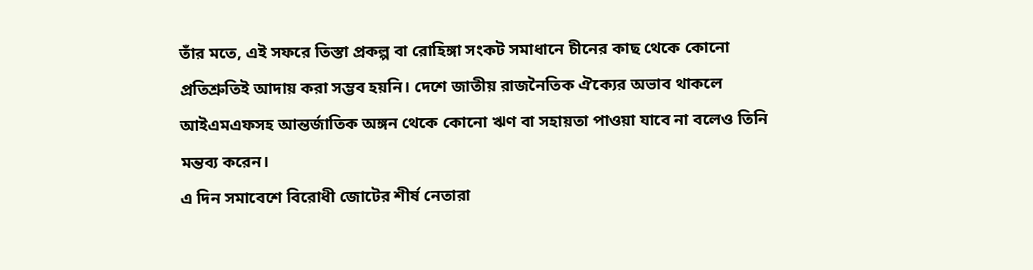তাঁর মতে, এই সফরে তিস্তা প্রকল্প বা রোহিঙ্গা সংকট সমাধানে চীনের কাছ থেকে কোনো প্রতিশ্রুতিই আদায় করা সম্ভব হয়নি। দেশে জাতীয় রাজনৈতিক ঐক্যের অভাব থাকলে আইএমএফসহ আন্তর্জাতিক অঙ্গন থেকে কোনো ঋণ বা সহায়তা পাওয়া যাবে না বলেও তিনি মন্তব্য করেন।
এ দিন সমাবেশে বিরোধী জোটের শীর্ষ নেতারা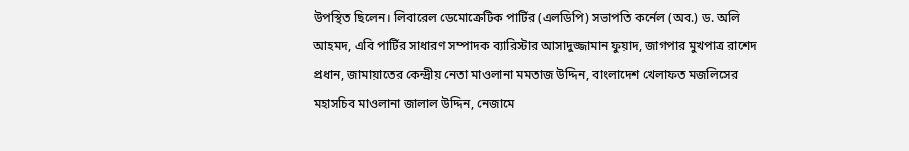উপস্থিত ছিলেন। লিবারেল ডেমোক্রেটিক পার্টির (এলডিপি) সভাপতি কর্নেল (অব.) ড. অলি আহমদ, এবি পার্টির সাধারণ সম্পাদক ব্যারিস্টার আসাদুজ্জামান ফুয়াদ, জাগপার মুখপাত্র রাশেদ প্রধান, জামায়াতের কেন্দ্রীয় নেতা মাওলানা মমতাজ উদ্দিন, বাংলাদেশ খেলাফত মজলিসের মহাসচিব মাওলানা জালাল উদ্দিন, নেজামে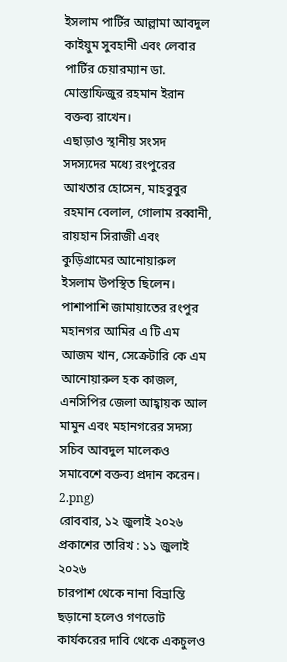ইসলাম পার্টির আল্লামা আবদুল কাইয়ুম সুবহানী এবং লেবার পার্টির চেয়ারম্যান ডা. মোস্তাফিজুর রহমান ইরান বক্তব্য রাখেন।
এছাড়াও স্থানীয় সংসদ সদস্যদের মধ্যে রংপুরের আখতার হোসেন, মাহবুবুর রহমান বেলাল, গোলাম রব্বানী, রায়হান সিরাজী এবং কুড়িগ্রামের আনোয়ারুল ইসলাম উপস্থিত ছিলেন। পাশাপাশি জামায়াতের রংপুর মহানগর আমির এ টি এম আজম খান, সেক্রেটারি কে এম আনোয়ারুল হক কাজল, এনসিপির জেলা আহ্বায়ক আল মামুন এবং মহানগরের সদস্য সচিব আবদুল মালেকও সমাবেশে বক্তব্য প্রদান করেন।
2.png)
রোববার, ১২ জুলাই ২০২৬
প্রকাশের তারিখ : ১১ জুলাই ২০২৬
চারপাশ থেকে নানা বিভ্রান্তি ছড়ানো হলেও গণভোট কার্যকরের দাবি থেকে একচুলও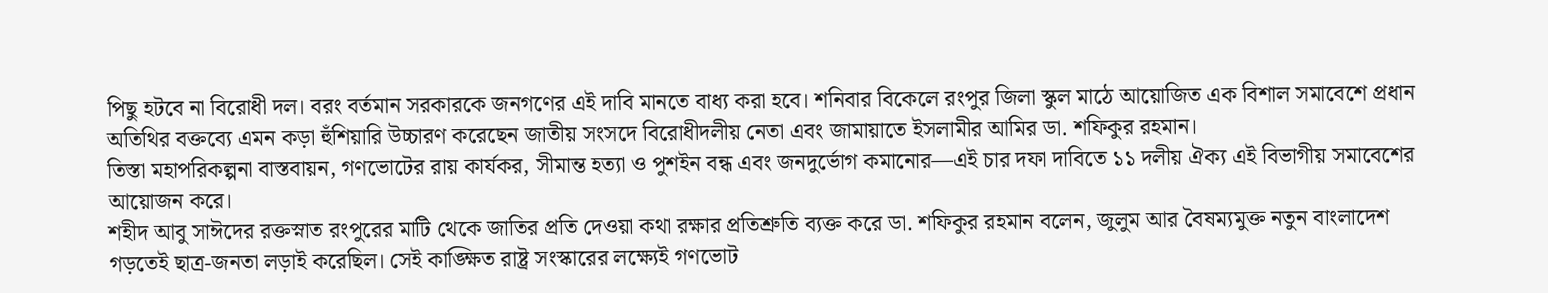পিছু হটবে না বিরোধী দল। বরং বর্তমান সরকারকে জনগণের এই দাবি মানতে বাধ্য করা হবে। শনিবার বিকেলে রংপুর জিলা স্কুল মাঠে আয়োজিত এক বিশাল সমাবেশে প্রধান অতিথির বক্তব্যে এমন কড়া হুঁশিয়ারি উচ্চারণ করেছেন জাতীয় সংসদে বিরোধীদলীয় নেতা এবং জামায়াতে ইসলামীর আমির ডা. শফিকুর রহমান।
তিস্তা মহাপরিকল্পনা বাস্তবায়ন, গণভোটের রায় কার্যকর, সীমান্ত হত্যা ও পুশইন বন্ধ এবং জনদুর্ভোগ কমানোর—এই চার দফা দাবিতে ১১ দলীয় ঐক্য এই বিভাগীয় সমাবেশের আয়োজন করে।
শহীদ আবু সাঈদের রক্তস্নাত রংপুরের মাটি থেকে জাতির প্রতি দেওয়া কথা রক্ষার প্রতিশ্রুতি ব্যক্ত করে ডা. শফিকুর রহমান বলেন, জুলুম আর বৈষম্যমুক্ত নতুন বাংলাদেশ গড়তেই ছাত্র-জনতা লড়াই করেছিল। সেই কাঙ্ক্ষিত রাষ্ট্র সংস্কারের লক্ষ্যেই গণভোট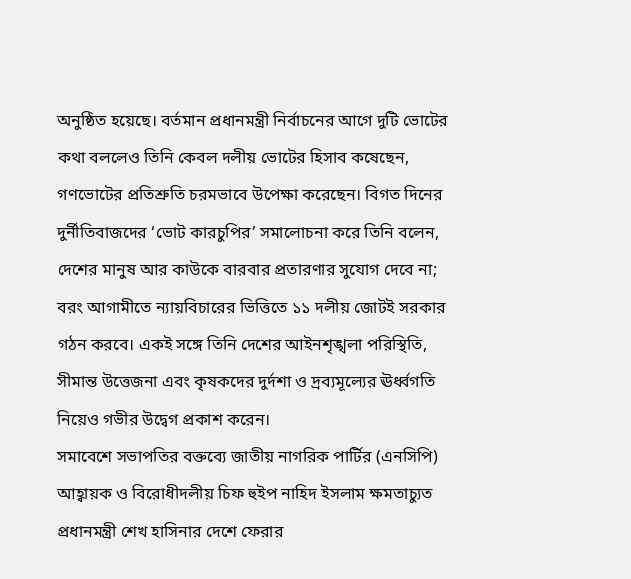অনুষ্ঠিত হয়েছে। বর্তমান প্রধানমন্ত্রী নির্বাচনের আগে দুটি ভোটের কথা বললেও তিনি কেবল দলীয় ভোটের হিসাব কষেছেন, গণভোটের প্রতিশ্রুতি চরমভাবে উপেক্ষা করেছেন। বিগত দিনের দুর্নীতিবাজদের ‘ভোট কারচুপির’ সমালোচনা করে তিনি বলেন, দেশের মানুষ আর কাউকে বারবার প্রতারণার সুযোগ দেবে না; বরং আগামীতে ন্যায়বিচারের ভিত্তিতে ১১ দলীয় জোটই সরকার গঠন করবে। একই সঙ্গে তিনি দেশের আইনশৃঙ্খলা পরিস্থিতি, সীমান্ত উত্তেজনা এবং কৃষকদের দুর্দশা ও দ্রব্যমূল্যের ঊর্ধ্বগতি নিয়েও গভীর উদ্বেগ প্রকাশ করেন।
সমাবেশে সভাপতির বক্তব্যে জাতীয় নাগরিক পার্টির (এনসিপি) আহ্বায়ক ও বিরোধীদলীয় চিফ হুইপ নাহিদ ইসলাম ক্ষমতাচ্যুত প্রধানমন্ত্রী শেখ হাসিনার দেশে ফেরার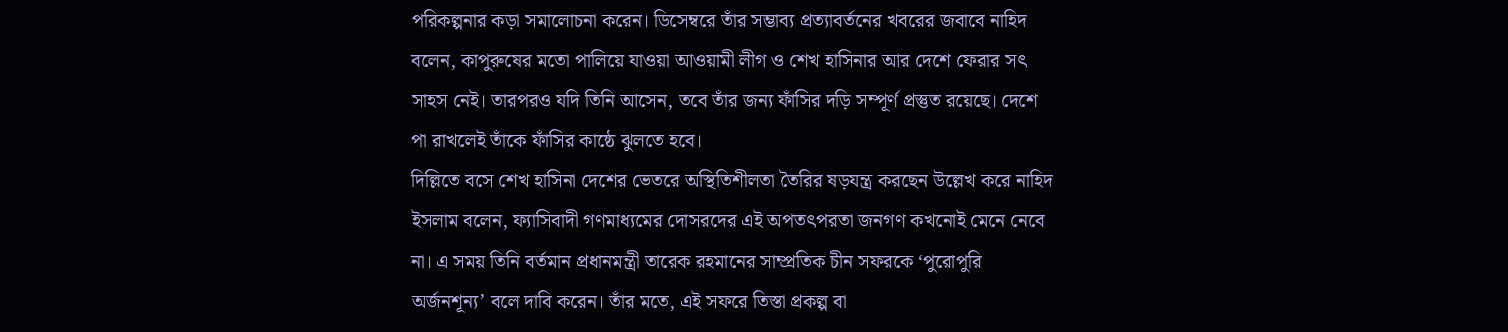পরিকল্পনার কড়া সমালোচনা করেন। ডিসেম্বরে তাঁর সম্ভাব্য প্রত্যাবর্তনের খবরের জবাবে নাহিদ বলেন, কাপুরুষের মতো পালিয়ে যাওয়া আওয়ামী লীগ ও শেখ হাসিনার আর দেশে ফেরার সৎ সাহস নেই। তারপরও যদি তিনি আসেন, তবে তাঁর জন্য ফাঁসির দড়ি সম্পূর্ণ প্রস্তুত রয়েছে। দেশে পা রাখলেই তাঁকে ফাঁসির কাষ্ঠে ঝুলতে হবে।
দিল্লিতে বসে শেখ হাসিনা দেশের ভেতরে অস্থিতিশীলতা তৈরির ষড়যন্ত্র করছেন উল্লেখ করে নাহিদ ইসলাম বলেন, ফ্যাসিবাদী গণমাধ্যমের দোসরদের এই অপতৎপরতা জনগণ কখনোই মেনে নেবে না। এ সময় তিনি বর্তমান প্রধানমন্ত্রী তারেক রহমানের সাম্প্রতিক চীন সফরকে ‘পুরোপুরি অর্জনশূন্য’ বলে দাবি করেন। তাঁর মতে, এই সফরে তিস্তা প্রকল্প বা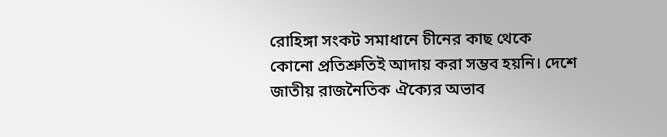রোহিঙ্গা সংকট সমাধানে চীনের কাছ থেকে কোনো প্রতিশ্রুতিই আদায় করা সম্ভব হয়নি। দেশে জাতীয় রাজনৈতিক ঐক্যের অভাব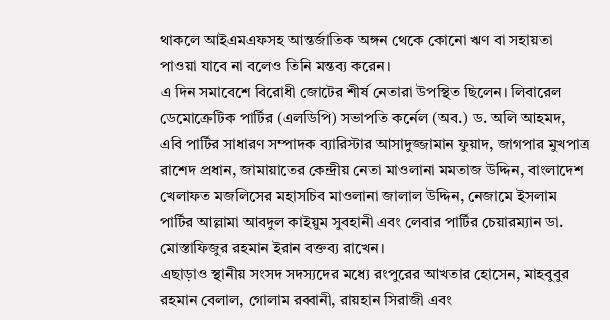থাকলে আইএমএফসহ আন্তর্জাতিক অঙ্গন থেকে কোনো ঋণ বা সহায়তা পাওয়া যাবে না বলেও তিনি মন্তব্য করেন।
এ দিন সমাবেশে বিরোধী জোটের শীর্ষ নেতারা উপস্থিত ছিলেন। লিবারেল ডেমোক্রেটিক পার্টির (এলডিপি) সভাপতি কর্নেল (অব.) ড. অলি আহমদ, এবি পার্টির সাধারণ সম্পাদক ব্যারিস্টার আসাদুজ্জামান ফুয়াদ, জাগপার মুখপাত্র রাশেদ প্রধান, জামায়াতের কেন্দ্রীয় নেতা মাওলানা মমতাজ উদ্দিন, বাংলাদেশ খেলাফত মজলিসের মহাসচিব মাওলানা জালাল উদ্দিন, নেজামে ইসলাম পার্টির আল্লামা আবদুল কাইয়ুম সুবহানী এবং লেবার পার্টির চেয়ারম্যান ডা. মোস্তাফিজুর রহমান ইরান বক্তব্য রাখেন।
এছাড়াও স্থানীয় সংসদ সদস্যদের মধ্যে রংপুরের আখতার হোসেন, মাহবুবুর রহমান বেলাল, গোলাম রব্বানী, রায়হান সিরাজী এবং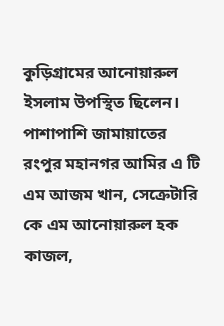কুড়িগ্রামের আনোয়ারুল ইসলাম উপস্থিত ছিলেন। পাশাপাশি জামায়াতের রংপুর মহানগর আমির এ টি এম আজম খান, সেক্রেটারি কে এম আনোয়ারুল হক কাজল,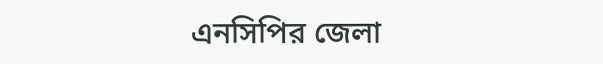এনসিপির জেলা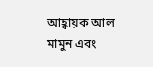আহ্বায়ক আল মামুন এবং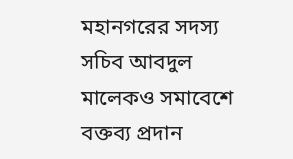মহানগরের সদস্য সচিব আবদুল মালেকও সমাবেশে বক্তব্য প্রদান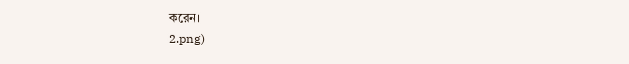করেন।
2.png)